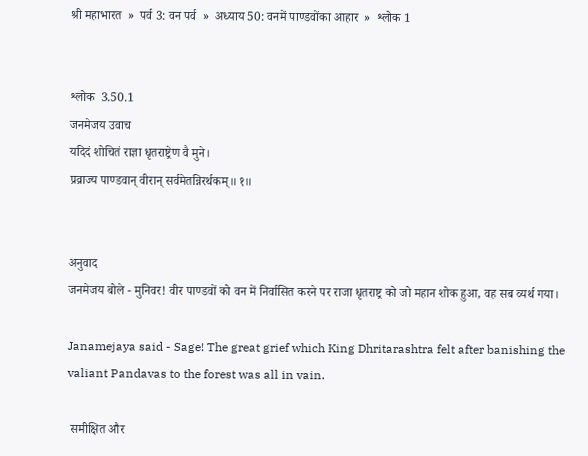श्री महाभारत  »  पर्व 3: वन पर्व  »  अध्याय 50: वनमें पाण्डवोंका आहार  »  श्लोक 1


श्लोक  3.50.1
जनमेजय उवाच
यदिदं शोचितं राज्ञा धृतराष्ट्रेण वै मुने।
प्रव्राज्य पाण्डवान् वीरान् सर्वमेतन्निरर्थकम्॥ १॥


अनुवाद
जनमेजय बोले - मुनिवर! वीर पाण्डवों को वन में निर्वासित करने पर राजा धृतराष्ट्र को जो महान शोक हुआ, वह सब व्यर्थ गया।

Janamejaya said - Sage! The great grief which King Dhritarashtra felt after banishing the valiant Pandavas to the forest was all in vain.

 समीक्षित और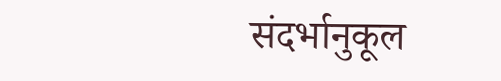संदर्भानुकूल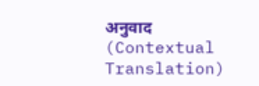अनुवाद (Contextual Translation)